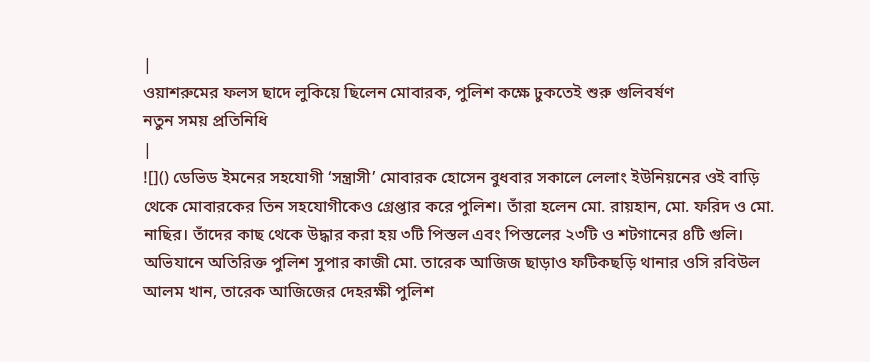|
ওয়াশরুমের ফলস ছাদে লুকিয়ে ছিলেন মোবারক, পুলিশ কক্ষে ঢুকতেই শুরু গুলিবর্ষণ
নতুন সময় প্রতিনিধি
|
![]() ডেভিড ইমনের সহযোগী ‘সন্ত্রাসী’ মোবারক হোসেন বুধবার সকালে লেলাং ইউনিয়নের ওই বাড়ি থেকে মোবারকের তিন সহযোগীকেও গ্রেপ্তার করে পুলিশ। তাঁরা হলেন মো. রায়হান, মো. ফরিদ ও মো. নাছির। তাঁদের কাছ থেকে উদ্ধার করা হয় ৩টি পিস্তল এবং পিস্তলের ২৩টি ও শটগানের ৪টি গুলি। অভিযানে অতিরিক্ত পুলিশ সুপার কাজী মো. তারেক আজিজ ছাড়াও ফটিকছড়ি থানার ওসি রবিউল আলম খান, তারেক আজিজের দেহরক্ষী পুলিশ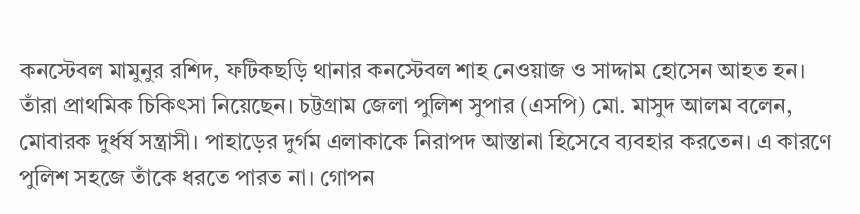কনস্টেবল মামুনুর রশিদ, ফটিকছড়ি থানার কনস্টেবল শাহ নেওয়াজ ও সাদ্দাম হোসেন আহত হন। তাঁরা প্রাথমিক চিকিৎসা নিয়েছেন। চট্টগ্রাম জেলা পুলিশ সুপার (এসপি) মো. মাসুদ আলম বলেন, মোবারক দুর্ধর্ষ সন্ত্রাসী। পাহাড়ের দুর্গম এলাকাকে নিরাপদ আস্তানা হিসেবে ব্যবহার করতেন। এ কারণে পুলিশ সহজে তাঁকে ধরতে পারত না। গোপন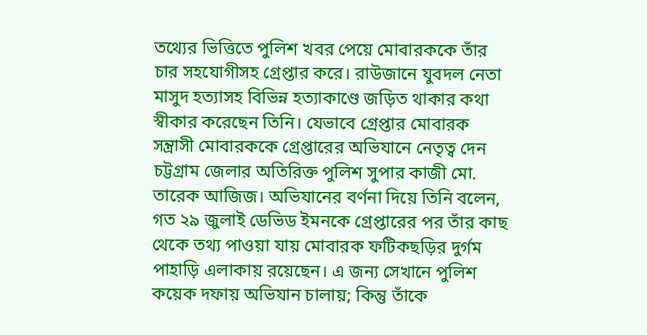তথ্যের ভিত্তিতে পুলিশ খবর পেয়ে মোবারককে তাঁর চার সহযোগীসহ গ্রেপ্তার করে। রাউজানে যুবদল নেতা মাসুদ হত্যাসহ বিভিন্ন হত্যাকাণ্ডে জড়িত থাকার কথা স্বীকার করেছেন তিনি। যেভাবে গ্রেপ্তার মোবারক সন্ত্রাসী মোবারককে গ্রেপ্তারের অভিযানে নেতৃত্ব দেন চট্টগ্রাম জেলার অতিরিক্ত পুলিশ সুপার কাজী মো. তারেক আজিজ। অভিযানের বর্ণনা দিয়ে তিনি বলেন, গত ২৯ জুলাই ডেভিড ইমনকে গ্রেপ্তারের পর তাঁর কাছ থেকে তথ্য পাওয়া যায় মোবারক ফটিকছড়ির দুর্গম পাহাড়ি এলাকায় রয়েছেন। এ জন্য সেখানে পুলিশ কয়েক দফায় অভিযান চালায়; কিন্তু তাঁকে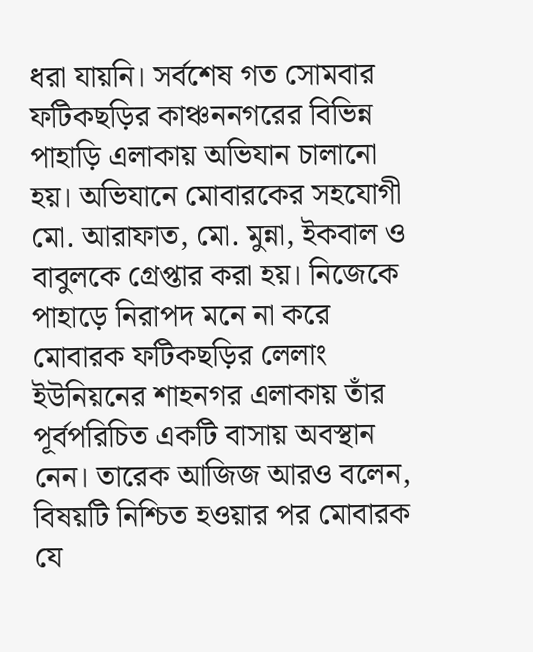ধরা যায়নি। সর্বশেষ গত সোমবার ফটিকছড়ির কাঞ্চননগরের বিভিন্ন পাহাড়ি এলাকায় অভিযান চালানো হয়। অভিযানে মোবারকের সহযোগী মো. আরাফাত, মো. মুন্না, ইকবাল ও বাবুলকে গ্রেপ্তার করা হয়। নিজেকে পাহাড়ে নিরাপদ মনে না করে মোবারক ফটিকছড়ির লেলাং ইউনিয়নের শাহনগর এলাকায় তাঁর পূর্বপরিচিত একটি বাসায় অবস্থান নেন। তারেক আজিজ আরও বলেন, বিষয়টি নিশ্চিত হওয়ার পর মোবারক যে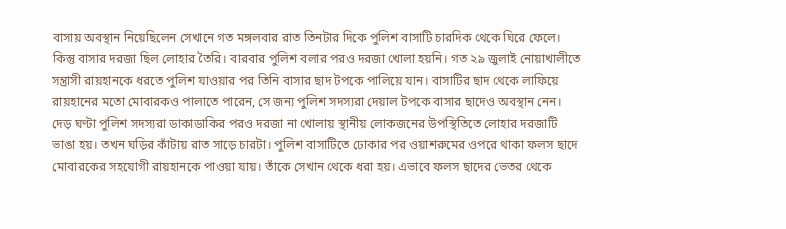বাসায় অবস্থান নিয়েছিলেন সেখানে গত মঙ্গলবার রাত তিনটার দিকে পুলিশ বাসাটি চারদিক থেকে ঘিরে ফেলে। কিন্তু বাসার দরজা ছিল লোহার তৈরি। বারবার পুলিশ বলার পরও দরজা খোলা হয়নি। গত ২৯ জুলাই নোয়াখালীতে সন্ত্রাসী রায়হানকে ধরতে পুলিশ যাওয়ার পর তিনি বাসার ছাদ টপকে পালিয়ে যান। বাসাটির ছাদ থেকে লাফিয়ে রায়হানের মতো মোবারকও পালাতে পারেন, সে জন্য পুলিশ সদস্যরা দেয়াল টপকে বাসার ছাদেও অবস্থান নেন। দেড় ঘণ্টা পুলিশ সদস্যরা ডাকাডাকির পরও দরজা না খোলায় স্থানীয় লোকজনের উপস্থিতিতে লোহার দরজাটি ভাঙা হয়। তখন ঘড়ির কাঁটায় রাত সাড়ে চারটা। পুলিশ বাসাটিতে ঢোকার পর ওয়াশরুমের ওপরে থাকা ফলস ছাদে মোবারকের সহযোগী রায়হানকে পাওয়া যায়। তাঁকে সেখান থেকে ধরা হয়। এভাবে ফলস ছাদের ভেতর থেকে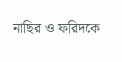নাছির ও ফরিদকে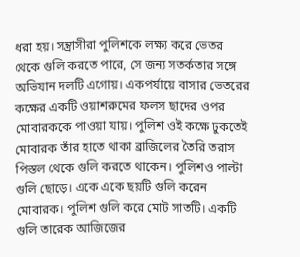ধরা হয়। সন্ত্রাসীরা পুলিশকে লক্ষ্য করে ভেতর থেকে গুলি করতে পারে, সে জন্য সতর্কতার সঙ্গে অভিযান দলটি এগোয়। একপর্যায়ে বাসার ভেতরের কক্ষের একটি ওয়াশরুমের ফলস ছাদের ওপর মোবারককে পাওয়া যায়। পুলিশ ওই কক্ষে ঢুকতেই মোবারক তাঁর হাতে থাকা ব্রাজিলের তৈরি তরাস পিস্তল থেকে গুলি করতে থাকেন। পুলিশও পাল্টা গুলি ছোড়ে। একে একে ছয়টি গুলি করেন মোবারক। পুলিশ গুলি করে মোট সাতটি। একটি গুলি তারেক আজিজের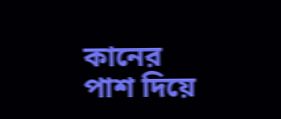কানের পাশ দিয়ে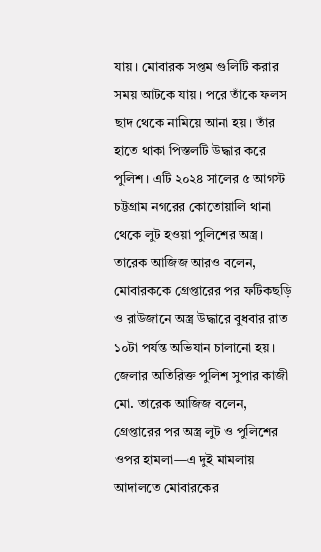যায়। মোবারক সপ্তম গুলিটি করার সময় আটকে যায়। পরে তাঁকে ফলস ছাদ থেকে নামিয়ে আনা হয়। তাঁর হাতে থাকা পিস্তলটি উদ্ধার করে পুলিশ। এটি ২০২৪ সালের ৫ আগস্ট চট্টগ্রাম নগরের কোতোয়ালি থানা থেকে লুট হওয়া পুলিশের অস্ত্র। তারেক আজিজ আরও বলেন, মোবারককে গ্রেপ্তারের পর ফটিকছড়ি ও রাউজানে অস্ত্র উদ্ধারে বুধবার রাত ১০টা পর্যন্ত অভিযান চালানো হয়। জেলার অতিরিক্ত পুলিশ সুপার কাজী মো. তারেক আজিজ বলেন, গ্রেপ্তারের পর অস্ত্র লুট ও পুলিশের ওপর হামলা—এ দুই মামলায় আদালতে মোবারকের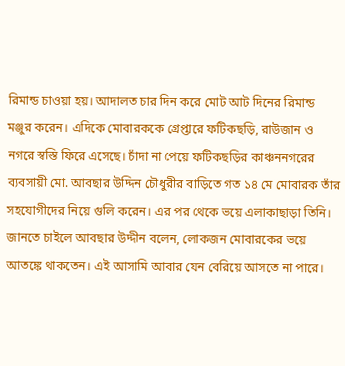রিমান্ড চাওয়া হয়। আদালত চার দিন করে মোট আট দিনের রিমান্ড মঞ্জুর করেন। এদিকে মোবারককে গ্রেপ্তারে ফটিকছড়ি, রাউজান ও নগরে স্বস্তি ফিরে এসেছে। চাঁদা না পেয়ে ফটিকছড়ির কাঞ্চননগরের ব্যবসায়ী মো. আবছার উদ্দিন চৌধুরীর বাড়িতে গত ১৪ মে মোবারক তাঁর সহযোগীদের নিয়ে গুলি করেন। এর পর থেকে ভয়ে এলাকাছাড়া তিনি। জানতে চাইলে আবছার উদ্দীন বলেন, লোকজন মোবারকের ভয়ে আতঙ্কে থাকতেন। এই আসামি আবার যেন বেরিয়ে আসতে না পারে।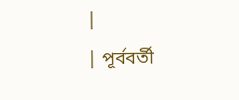|
| পূর্ববর্তী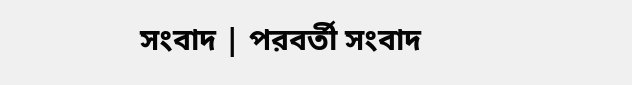সংবাদ | পরবর্তী সংবাদ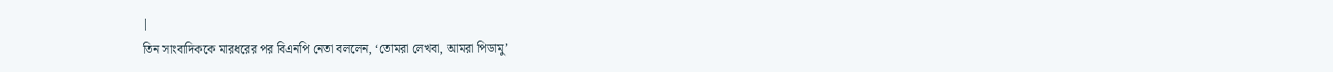|
তিন সাংবাদিককে মারধরের পর বিএনপি নেতা বললেন, ‘তোমরা লেখবা, আমরা পিডামু’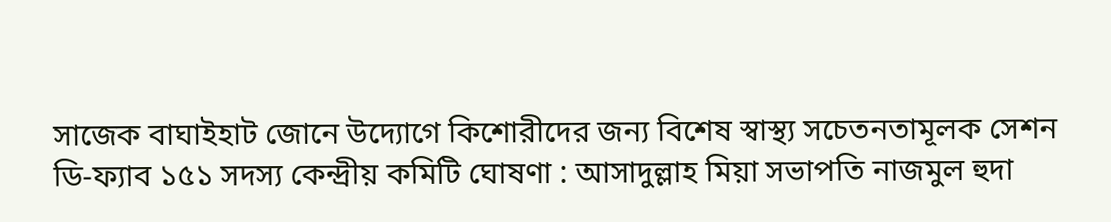সাজেক বাঘাইহাট জোনে উদ্যোগে কিশোরীদের জন্য বিশেষ স্বাস্থ্য সচেতনতামূলক সেশন
ডি-ফ্যাব ১৫১ সদস্য কেন্দ্রীয় কমিটি ঘোষণা : আসাদুল্লাহ মিয়া সভাপতি নাজমুল হুদা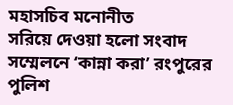মহাসচিব মনোনীত
সরিয়ে দেওয়া হলো সংবাদ সম্মেলনে ‘কান্না করা’ রংপুরের পুলিশ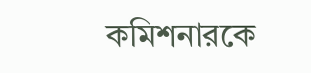কমিশনারকে